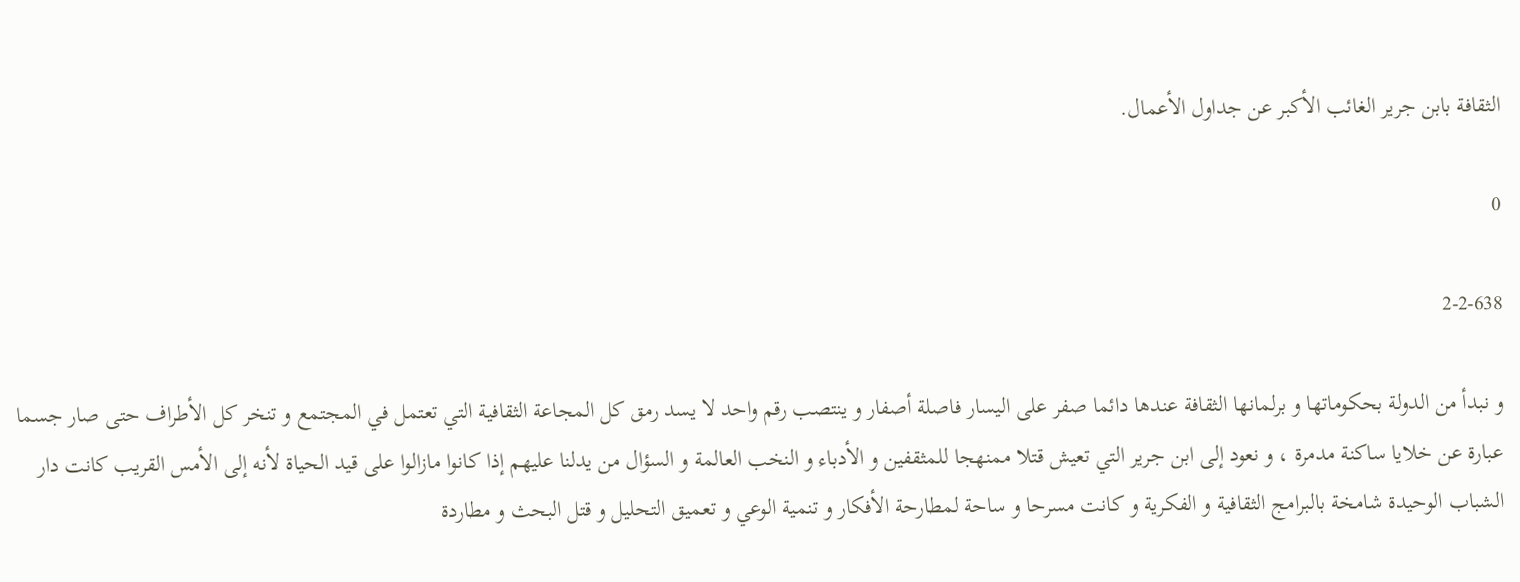الثقافة بابن جرير الغائب الأكبر عن جداول الأعمال.

0

2-2-638

و نبدأ من الدولة بحكوماتها و برلمانها الثقافة عندها دائما صفر على اليسار فاصلة أصفار و ينتصب رقم واحد لا يسد رمق كل المجاعة الثقافية التي تعتمل في المجتمع و تنخر كل الأطراف حتى صار جسما عبارة عن خلايا ساكنة مدمرة ، و نعود إلى ابن جرير التي تعيش قتلا ممنهجا للمثقفين و الأدباء و النخب العالمة و السؤال من يدلنا عليهم إذا كانوا مازالوا على قيد الحياة لأنه إلى الأمس القريب كانت دار الشباب الوحيدة شامخة بالبرامج الثقافية و الفكرية و كانت مسرحا و ساحة لمطارحة الأفكار و تنمية الوعي و تعميق التحليل و قتل البحث و مطاردة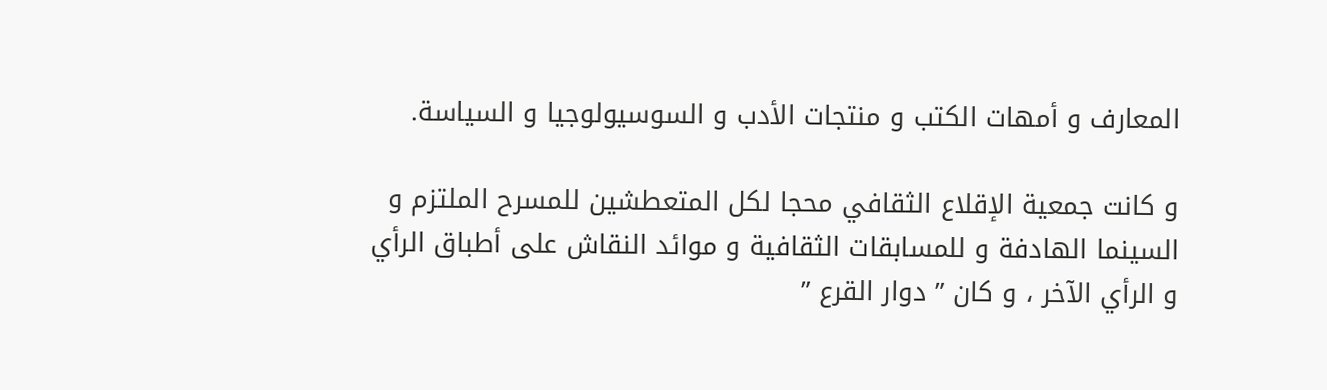المعارف و أمهات الكتب و منتجات الأدب و السوسيولوجيا و السياسة.

و كانت جمعية الإقلاع الثقافي محجا لكل المتعطشين للمسرح الملتزم و السينما الهادفة و للمسابقات الثقافية و موائد النقاش على أطباق الرأي و الرأي الآخر ، و كان ” دوار القرع ”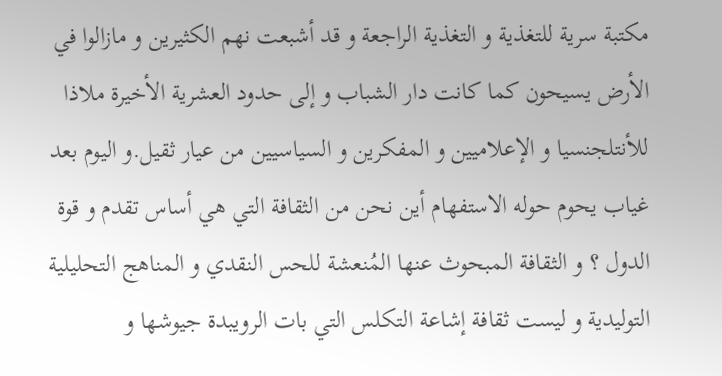مكتبة سرية للتغذية و التغذية الراجعة و قد أشبعت نهم الكثيرين و مازالوا في الأرض يسيحون كما كانت دار الشباب و إلى حدود العشرية الأخيرة ملاذا للأنتلجنسيا و الإعلاميين و المفكرين و السياسيين من عيار ثقيل.و اليوم بعد غياب يحوم حوله الاستفهام أين نحن من الثقافة التي هي أساس تقدم و قوة الدول ؟ و الثقافة المبحوث عنها المُنعشة للحس النقدي و المناهج التحليلية التوليدية و ليست ثقافة إشاعة التكلس التي بات الرويبدة جيوشها و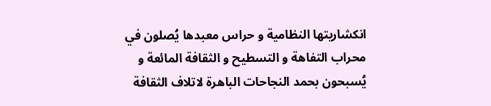انكشاريتها النظامية و حراس معبدها يُصلون في محراب التفاهة و التسطيح و الثقافة المائعة و يُسبحون بحمد النجاحات الباهرة لاتلاف الثقافة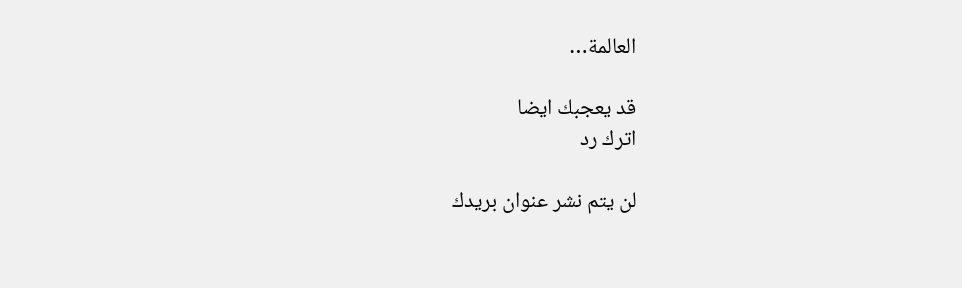العالمة…

قد يعجبك ايضا
اترك رد

لن يتم نشر عنوان بريدك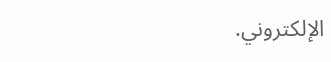الإلكتروني.